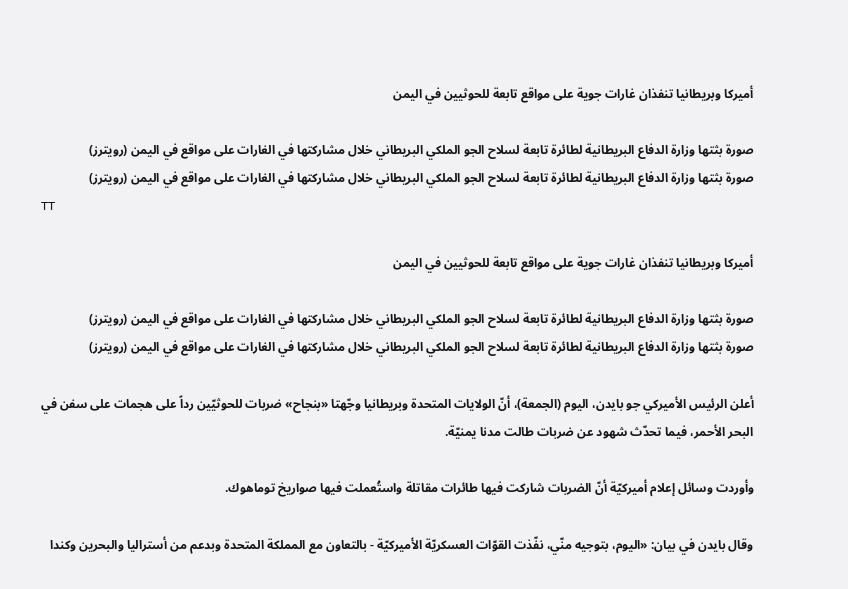أميركا وبريطانيا تنفذان غارات جوية على مواقع تابعة للحوثيين في اليمن

صورة بثتها وزارة الدفاع البريطانية لطائرة تابعة لسلاح الجو الملكي البريطاني خلال مشاركتها في الغارات على مواقع في اليمن (رويترز)
صورة بثتها وزارة الدفاع البريطانية لطائرة تابعة لسلاح الجو الملكي البريطاني خلال مشاركتها في الغارات على مواقع في اليمن (رويترز)
TT

أميركا وبريطانيا تنفذان غارات جوية على مواقع تابعة للحوثيين في اليمن

صورة بثتها وزارة الدفاع البريطانية لطائرة تابعة لسلاح الجو الملكي البريطاني خلال مشاركتها في الغارات على مواقع في اليمن (رويترز)
صورة بثتها وزارة الدفاع البريطانية لطائرة تابعة لسلاح الجو الملكي البريطاني خلال مشاركتها في الغارات على مواقع في اليمن (رويترز)

أعلن الرئيس الأميركي جو بايدن، اليوم (الجمعة)، أنّ الولايات المتحدة وبريطانيا وجّهتا «بنجاح» ضربات للحوثيّين رداً على هجمات على سفن في البحر الأحمر، فيما تحدّث شهود عن ضربات طالت مدنا يمنيّة.

وأوردت وسائل إعلام أميركيّة أنّ الضربات شاركت فيها طائرات مقاتلة واستُعملت فيها صواريخ توماهوك.

وقال بايدن في بيان: «اليوم، بتوجيه منّي، نفّذت القوّات العسكريّة الأميركيّة - بالتعاون مع المملكة المتحدة وبدعم من أستراليا والبحرين وكندا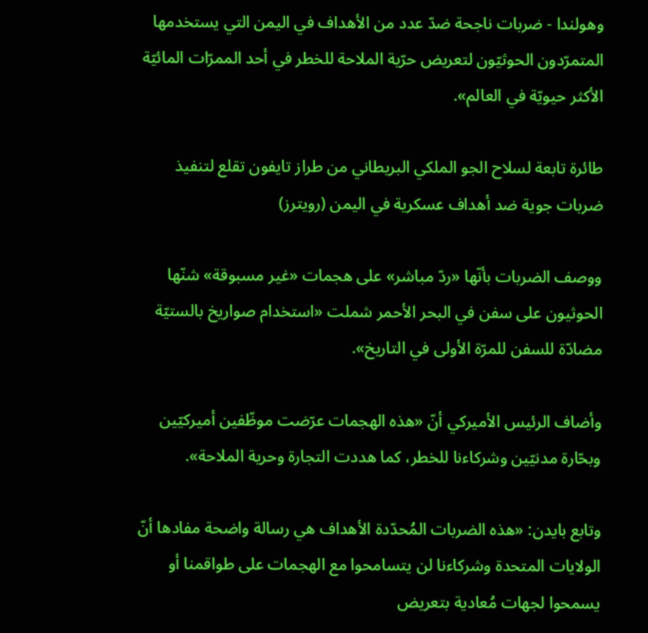وهولندا - ضربات ناجحة ضدّ عدد من الأهداف في اليمن التي يستخدمها المتمرّدون الحوثيّون لتعريض حرّية الملاحة للخطر في أحد الممرّات المائيّة الأكثر حيويّة في العالم».

طائرة تابعة لسلاح الجو الملكي البريطاني من طراز تايفون تقلع لتنفيذ ضربات جوية ضد أهداف عسكرية في اليمن (رويترز)

ووصف الضربات بأنّها «ردّ مباشر» على هجمات «غير مسبوقة» شنّها الحوثيون على سفن في البحر الأحمر شملت «استخدام صواريخ بالستيّة مضادّة للسفن للمرّة الأولى في التاريخ».

وأضاف الرئيس الأميركي أنّ «هذه الهجمات عرّضت موظّفين أميركيّين وبحّارة مدنيّين وشركاءنا للخطر، كما هددت التجارة وحرية الملاحة».

وتابع بايدن: «هذه الضربات المُحدّدة الأهداف هي رسالة واضحة مفادها أنّ الولايات المتحدة وشركاءنا لن يتسامحوا مع الهجمات على طواقمنا أو يسمحوا لجهات مُعادية بتعريض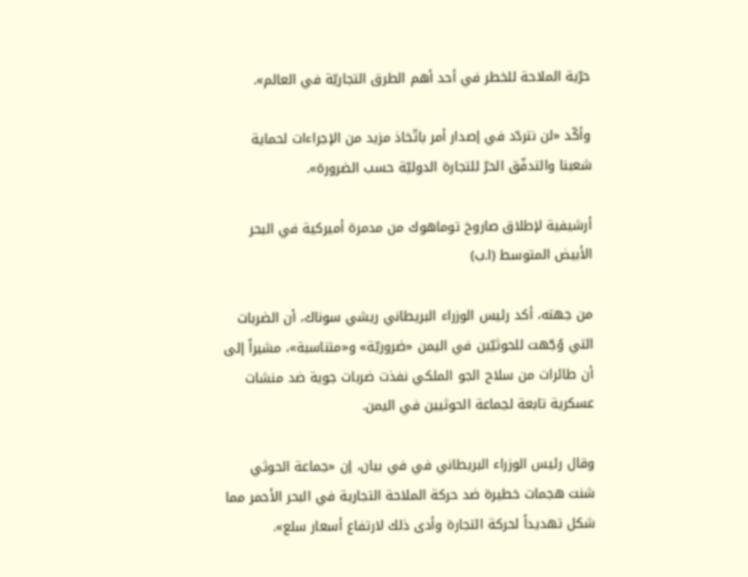حرّية الملاحة للخطر في أحد أهم الطرق التجاريّة في العالم».

وأكّد «لن نتردّد في إصدار أمر باتّخاذ مزيد من الإجراءات لحماية شعبنا والتدفّق الحرّ للتجارة الدوليّة حسب الضرورة».

أرشيفية لإطلاق صاروخ توماهوك من مدمرة أميركية في البحر الأبيض المتوسط (ا.ب)

من جهته، أكد رئيس الوزراء البريطاني ريشي سوناك، أن الضربات التي وُجّهت للحوثيّين في اليمن «ضروريّة» و«متناسبة»، مشيراً إلى أن طائرات من سلاح الجو الملكي نفذت ضربات جوية ضد منشات عسكرية تابعة لجماعة الحوثيين في اليمن.

وقال رئيس الوزراء البريطاني في في بيان، إن «جماعة الحوثي شنت هجمات خطيرة ضد حركة الملاحة التجارية في البحر الأحمر مما شكل تهديداً لحركة التجارة وأدى ذلك لارتفاع أسعار سلع».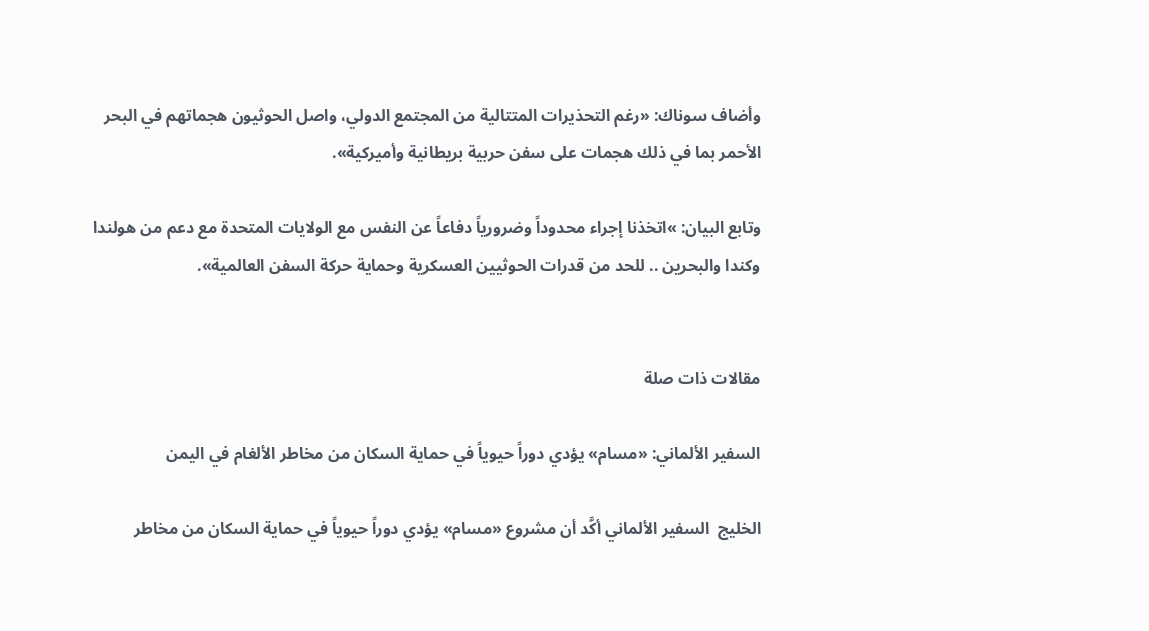وأضاف سوناك: «رغم التحذيرات المتتالية من المجتمع الدولي، واصل الحوثيون هجماتهم في البحر الأحمر بما في ذلك هجمات على سفن حربية بريطانية وأميركية».

وتابع البيان: »اتخذنا إجراء محدوداً وضرورياً دفاعاً عن النفس مع الولايات المتحدة مع دعم من هولندا وكندا والبحرين .. للحد من قدرات الحوثيين العسكرية وحماية حركة السفن العالمية».


مقالات ذات صلة

السفير الألماني: «مسام» يؤدي دوراً حيوياً في حماية السكان من مخاطر الألغام في اليمن

الخليج  السفير الألماني أكَّد أن مشروع «مسام» يؤدي دوراً حيوياً في حماية السكان من مخاطر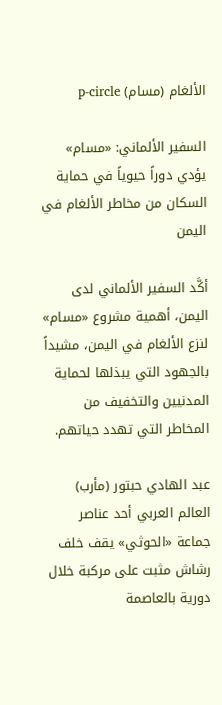الألغام (مسام) p-circle

السفير الألماني: «مسام» يؤدي دوراً حيوياً في حماية السكان من مخاطر الألغام في اليمن

أكَّد السفير الألماني لدى اليمن، أهمية مشروع «مسام» لنزع الألغام في اليمن، مشيداً بالجهود التي يبذلها لحماية المدنيين والتخفيف من المخاطر التي تهدد حياتهم.

عبد الهادي حبتور (مأرب)
العالم العربي أحد عناصر جماعة «الحوثي» يقف خلف رشاش مثبت على مركبة خلال دورية بالعاصمة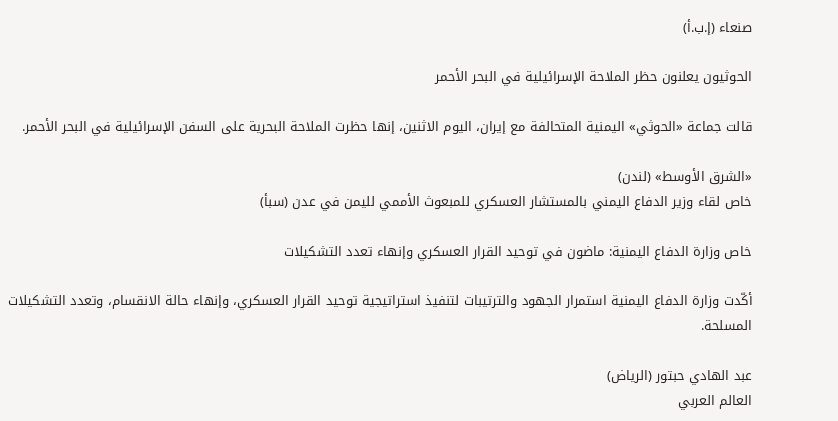صنعاء (إ.ب.أ)

الحوثيون يعلنون حظر الملاحة الإسرائيلية في البحر الأحمر

قالت جماعة «الحوثي» اليمنية المتحالفة مع إيران، اليوم الاثنين، إنها حظرت الملاحة البحرية على السفن الإسرائيلية في البحر ‌الأحمر.

«الشرق الأوسط» (لندن)
خاص لقاء وزير الدفاع اليمني بالمستشار العسكري للمبعوث الأممي لليمن في عدن (سبأ)

خاص وزارة الدفاع اليمنية: ماضون في توحيد القرار العسكري وإنهاء تعدد التشكيلات

أكّدت وزارة الدفاع اليمنية استمرار الجهود والترتيبات لتنفيذ استراتيجية توحيد القرار العسكري، وإنهاء حالة الانقسام، وتعدد التشكيلات المسلحة.

عبد الهادي حبتور (الرياض)
العالم العربي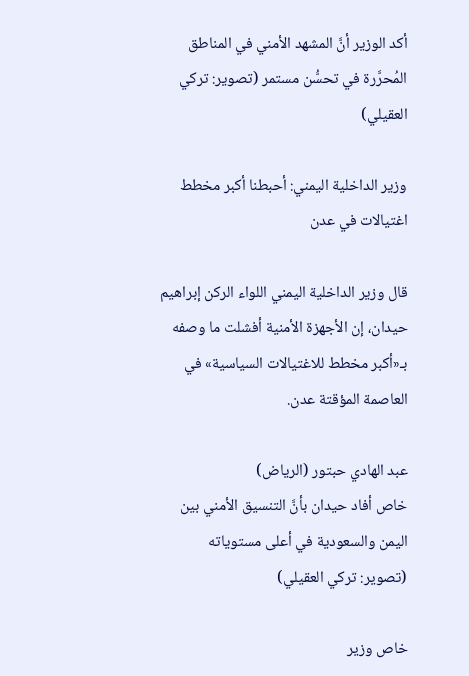أكد الوزير أنَّ المشهد الأمني في المناطق المُحرَّرة في تحسُّن مستمر (تصوير: تركي العقيلي)

وزير الداخلية اليمني: أحبطنا أكبر مخطط اغتيالات في عدن

قال وزير الداخلية اليمني اللواء الركن إبراهيم حيدان، إن الأجهزة الأمنية أفشلت ما وصفه بـ«أكبر مخطط للاغتيالات السياسية» في العاصمة المؤقتة عدن.

عبد الهادي حبتور (الرياض)
خاص أفاد حيدان بأنَّ التنسيق الأمني بين اليمن والسعودية في أعلى مستوياته (تصوير: تركي العقيلي)

خاص وزير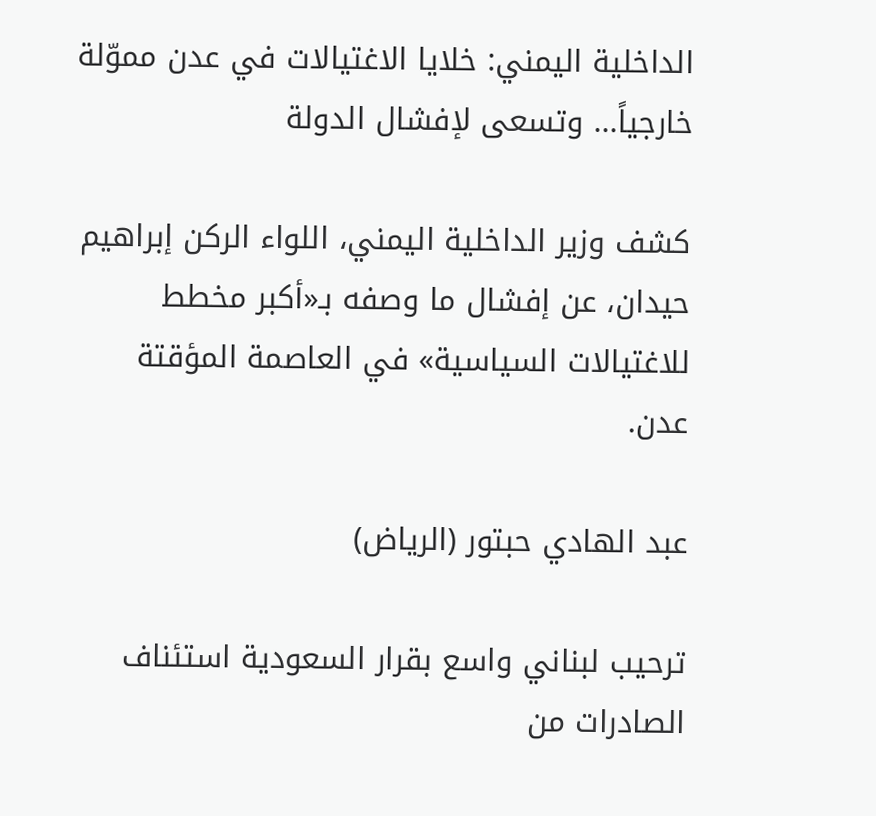الداخلية اليمني: خلايا الاغتيالات في عدن مموّلة خارجياً... وتسعى لإفشال الدولة

كشف وزير الداخلية اليمني، اللواء الركن إبراهيم حيدان، عن إفشال ما وصفه بـ«أكبر مخطط للاغتيالات السياسية» في العاصمة المؤقتة عدن.

عبد الهادي حبتور (الرياض)

ترحيب لبناني واسع بقرار السعودية استئناف الصادرات من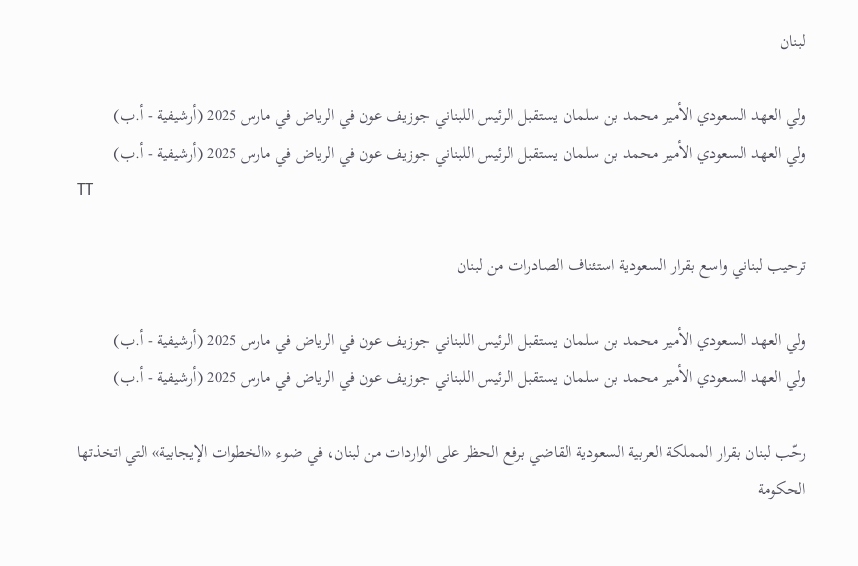لبنان

ولي العهد السعودي الأمير محمد بن سلمان يستقبل الرئيس اللبناني جوزيف عون في الرياض في مارس 2025 (أرشيفية - أ.ب)
ولي العهد السعودي الأمير محمد بن سلمان يستقبل الرئيس اللبناني جوزيف عون في الرياض في مارس 2025 (أرشيفية - أ.ب)
TT

ترحيب لبناني واسع بقرار السعودية استئناف الصادرات من لبنان

ولي العهد السعودي الأمير محمد بن سلمان يستقبل الرئيس اللبناني جوزيف عون في الرياض في مارس 2025 (أرشيفية - أ.ب)
ولي العهد السعودي الأمير محمد بن سلمان يستقبل الرئيس اللبناني جوزيف عون في الرياض في مارس 2025 (أرشيفية - أ.ب)

رحّب لبنان بقرار المملكة العربية السعودية القاضي برفع الحظر على الواردات من لبنان، في ضوء «الخطوات الإيجابية» التي اتخذتها الحكومة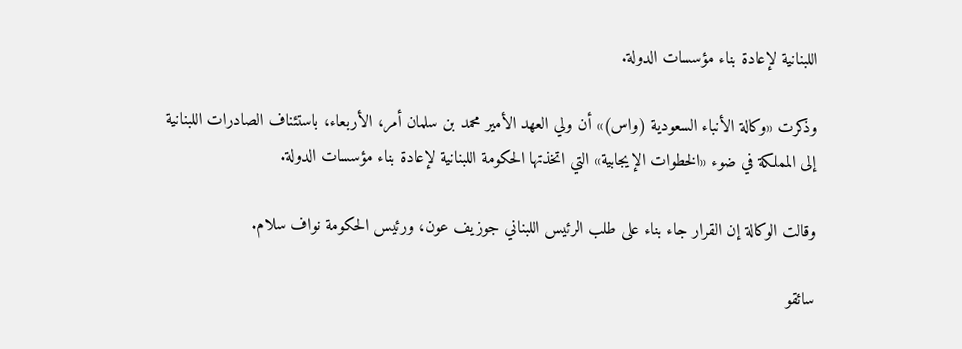اللبنانية لإعادة بناء مؤسسات الدولة.

وذكرت «وكالة الأنباء السعودية (واس)» أن ولي العهد الأمير محمد بن سلمان أمر، الأربعاء، باستئناف الصادرات اللبنانية إلى المملكة في ضوء «الخطوات الإيجابية» التي اتخذتها الحكومة اللبنانية لإعادة بناء مؤسسات الدولة.

وقالت الوكالة إن القرار جاء بناء على طلب الرئيس اللبناني جوزيف عون، ورئيس الحكومة نواف سلام.

سائقو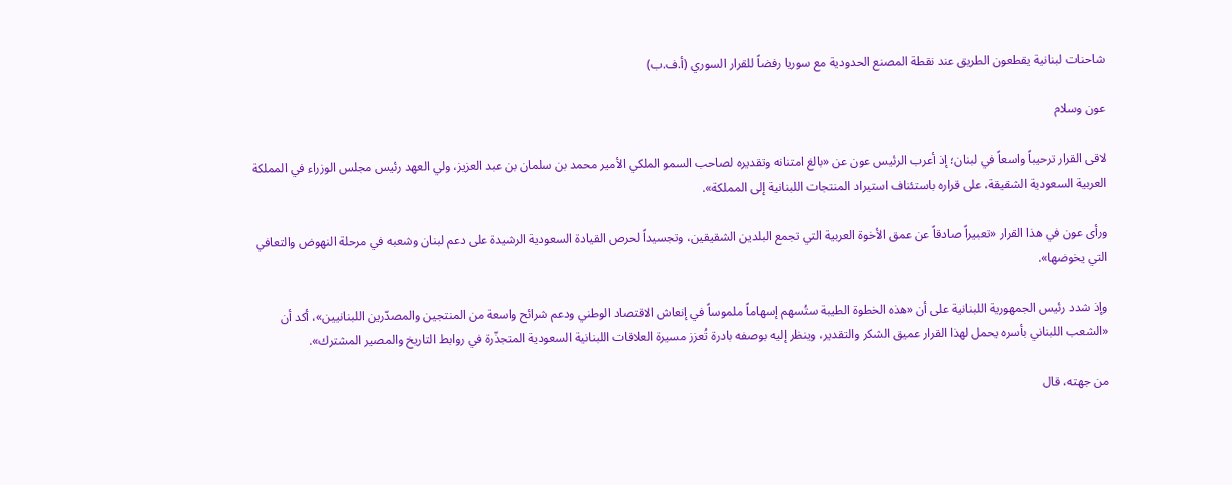شاحنات لبنانية يقطعون الطريق عند نقطة المصنع الحدودية مع سوريا رفضاً للقرار السوري (أ.ف.ب)

عون وسلام

لاقى القرار ترحيباً واسعاً في لبنان؛ إذ أعرب الرئيس عون عن «بالغ امتنانه وتقديره لصاحب السمو الملكي الأمير محمد بن سلمان بن عبد العزيز، ولي العهد رئيس مجلس الوزراء في المملكة العربية السعودية الشقيقة، على قراره باستئناف استيراد المنتجات اللبنانية إلى المملكة».

ورأى عون في هذا القرار «تعبيراً صادقاً عن عمق الأخوة العربية التي تجمع البلدين الشقيقين، وتجسيداً لحرص القيادة السعودية الرشيدة على دعم لبنان وشعبه في مرحلة النهوض والتعافي التي يخوضها».

وإذ شدد رئيس الجمهورية اللبنانية على أن «هذه الخطوة الطيبة ستُسهم إسهاماً ملموساً في إنعاش الاقتصاد الوطني ودعم شرائح واسعة من المنتجين والمصدّرين اللبنانيين»، أكد أن «الشعب اللبناني بأسره يحمل لهذا القرار عميق الشكر والتقدير، وينظر إليه بوصفه بادرة تُعزز مسيرة العلاقات اللبنانية السعودية المتجذّرة في روابط التاريخ والمصير المشترك».

من جهته، قال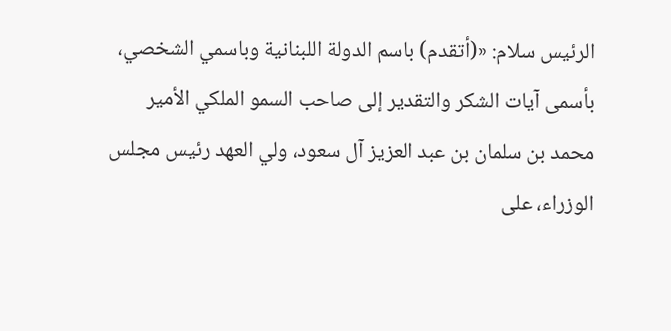الرئيس سلام: «(أتقدم) باسم الدولة اللبنانية وباسمي الشخصي، بأسمى آيات الشكر والتقدير إلى صاحب السمو الملكي الأمير محمد بن سلمان بن عبد العزيز آل سعود، ولي العهد رئيس مجلس الوزراء، على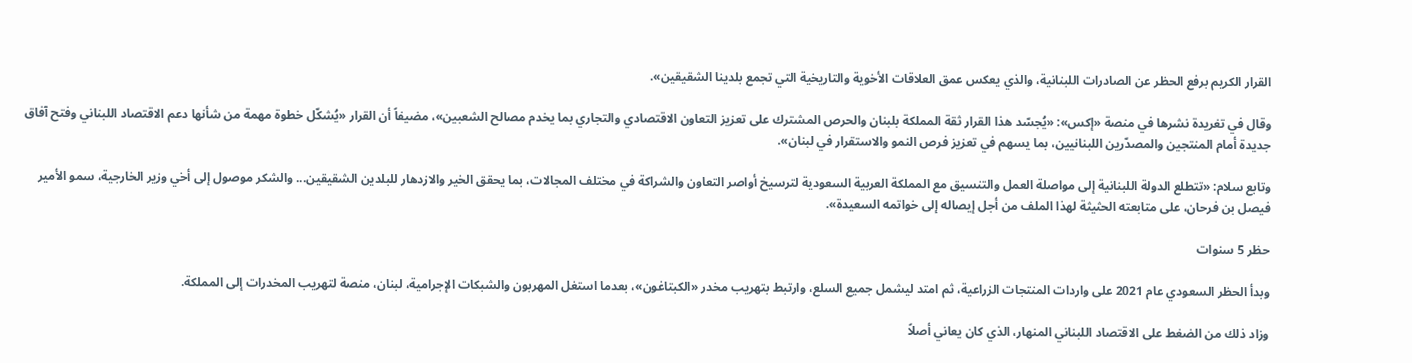القرار الكريم برفع الحظر عن الصادرات اللبنانية، والذي يعكس عمق العلاقات الأخوية والتاريخية التي تجمع بلدينا الشقيقين».

وقال في تغريدة نشرها في منصة «إكس»: «يُجسّد هذا القرار ثقة المملكة بلبنان والحرص المشترك على تعزيز التعاون الاقتصادي والتجاري بما يخدم مصالح الشعبين»، مضيفاً أن القرار «يُشكّل خطوة مهمة من شأنها دعم الاقتصاد اللبناني وفتح آفاق جديدة أمام المنتجين والمصدّرين اللبنانيين، بما يسهم في تعزيز فرص النمو والاستقرار في لبنان».

وتابع سلام: «تتطلع الدولة اللبنانية إلى مواصلة العمل والتنسيق مع المملكة العربية السعودية لترسيخ أواصر التعاون والشراكة في مختلف المجالات، بما يحقق الخير والازدهار للبلدين الشقيقين... والشكر موصول إلى أخي وزير الخارجية، سمو الأمير فيصل بن فرحان، على متابعته الحثيثة لهذا الملف من أجل إيصاله إلى خواتمه السعيدة».

حظر 5 سنوات

وبدأ الحظر السعودي عام 2021 على واردات المنتجات الزراعية، ثم امتد ليشمل جميع السلع، وارتبط بتهريب مخدر «الكبتاغون»، بعدما استغل المهربون والشبكات الإجرامية، لبنان، منصة لتهريب المخدرات إلى المملكة.

وزاد ‌ذلك من الضغط على الاقتصاد اللبناني المنهار، ‌الذي كان يعاني أصلاً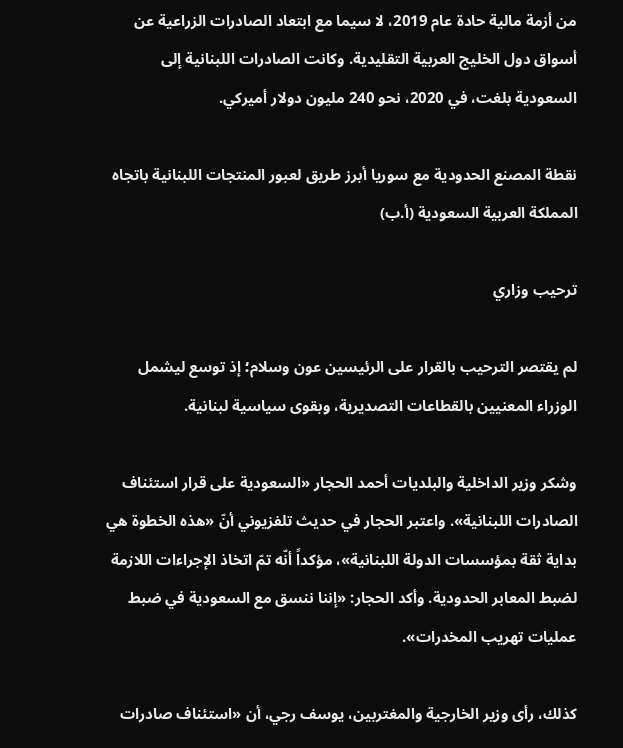من أزمة مالية حادة عام 2019، لا سيما مع ابتعاد الصادرات الزراعية ‌عن أسواق دول الخليج العربية التقليدية. وكانت الصادرات اللبنانية إلى السعودية بلغت، في 2020، نحو ‌240 مليون دولار أميركي.

نقطة المصنع الحدودية مع سوريا أبرز طريق لعبور المنتجات اللبنانية باتجاه المملكة العربية السعودية (أ.ب)

ترحيب وزاري

لم يقتصر الترحيب بالقرار على الرئيسين عون وسلام؛ إذ توسع ليشمل الوزراء المعنيين بالقطاعات التصديرية، وبقوى سياسية لبنانية.

وشكر وزير الداخلية والبلديات أحمد الحجار «السعودية على قرار استئناف الصادرات اللبنانية». واعتبر الحجار في حديث تلفزيوني أنّ «هذه الخطوة هي بداية ثقة بمؤسسات الدولة اللبنانية»، مؤكداً أنّه تمّ اتخاذ الإجراءات اللازمة لضبط المعابر الحدودية. وأكد الحجار: «إننا ننسق مع السعودية في ضبط عمليات تهريب المخدرات».

كذلك، رأى وزير الخارجية والمغتربين، يوسف رجي، أن «استئناف صادرات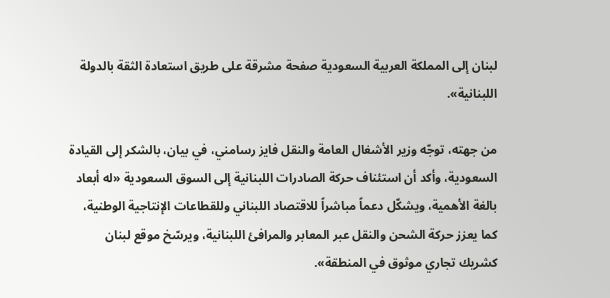لبنان إلى المملكة العربية السعودية صفحة مشرقة على طريق استعادة الثقة بالدولة اللبنانية».

من جهته، توجّه وزير الأشغال العامة والنقل فايز رسامني، في بيان، بالشكر إلى القيادة السعودية، وأكد أن استئناف حركة الصادرات اللبنانية إلى السوق السعودية «له أبعاد بالغة الأهمية، ويشكّل دعماً مباشراً للاقتصاد اللبناني وللقطاعات الإنتاجية الوطنية، كما يعزز حركة الشحن والنقل عبر المعابر والمرافئ اللبنانية، ويرسّخ موقع لبنان كشريك تجاري موثوق في المنطقة».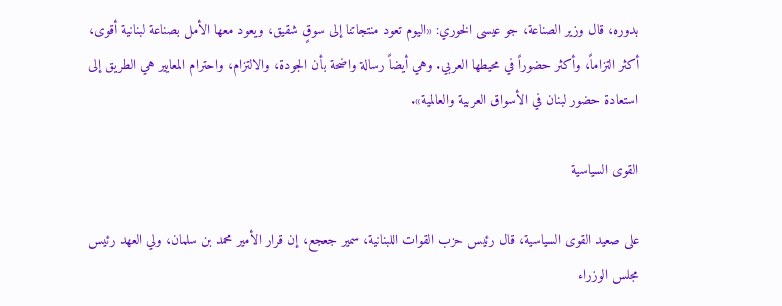بدوره، قال وزير الصناعة، جو عيسى الخوري: «اليوم تعود منتجاتنا إلى سوقٍ شقيق، ويعود معها الأمل بصناعة لبنانية أقوى، أكثر التزاماً، وأكثر حضوراً في محيطها العربي. وهي أيضاً رسالة واضحة بأن الجودة، والالتزام، واحترام المعايير هي الطريق إلى استعادة حضور لبنان في الأسواق العربية والعالمية».

القوى السياسية

على صعيد القوى السياسية، قال رئيس حزب القوات اللبنانية، سمير جعجع، إن قرار الأمير محمد بن سلمان، ولي العهد رئيس مجلس الوزراء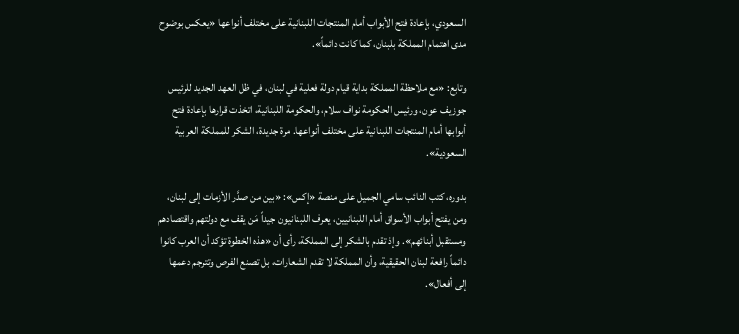السعودي، بإعادة فتح الأبواب أمام المنتجات اللبنانية على مختلف أنواعها «يعكس بوضوح مدى اهتمام المملكة بلبنان، كما كانت دائماً».

وتابع: «مع ملاحظة المملكة بداية قيام دولة فعلية في لبنان، في ظل العهد الجديد للرئيس جوزيف عون، ورئيس الحكومة نواف سلام، والحكومة اللبنانية، اتخذت قرارها بإعادة فتح أبوابها أمام المنتجات اللبنانية على مختلف أنواعها. مرة جديدة، الشكر للمملكة العربية السعودية».

بدوره، كتب النائب سامي الجميل على منصة «إكس»: «بين من صدَّر الأزمات إلى لبنان، ومن يفتح أبواب الأسواق أمام اللبنانيين، يعرف اللبنانيون جيداً مَن يقف مع دولتهم واقتصادهم ومستقبل أبنائهم». وإذ تقدم بالشكر إلى المملكة، رأى أن «هذه الخطوة تؤكد أن العرب كانوا دائماً رافعة لبنان الحقيقية، وأن المملكة لا تقدم الشعارات، بل تصنع الفرص وتترجم دعمها إلى أفعال».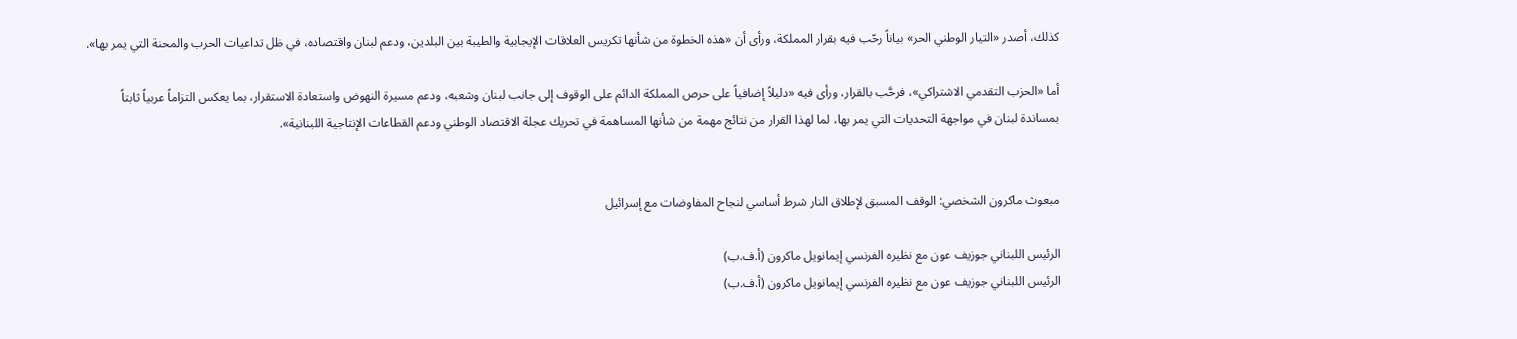كذلك، أصدر «التيار الوطني الحر» بياناً رحّب فيه بقرار المملكة، ورأى أن «هذه الخطوة من شأنها تكريس العلاقات الإيجابية والطيبة بين البلدين، ودعم لبنان واقتصاده، في ظل تداعيات الحرب والمحنة التي يمر بها».

أما «الحزب التقدمي الاشتراكي»، فرحَّب بالقرار، ورأى فيه «دليلاً إضافياً على حرص المملكة الدائم على الوقوف إلى جانب لبنان وشعبه، ودعم مسيرة النهوض واستعادة الاستقرار، بما يعكس التزاماً عربياً ثابتاً بمساندة لبنان في مواجهة التحديات التي يمر بها، لما لهذا القرار من نتائج مهمة من شأنها المساهمة في تحريك عجلة الاقتصاد الوطني ودعم القطاعات الإنتاجية اللبنانية».


مبعوث ماكرون الشخصي: الوقف المسبق لإطلاق النار شرط أساسي لنجاح المفاوضات مع إسرائيل

الرئيس اللبناني جوزيف عون مع نظيره الفرنسي إيمانويل ماكرون (أ.ف.ب)
الرئيس اللبناني جوزيف عون مع نظيره الفرنسي إيمانويل ماكرون (أ.ف.ب)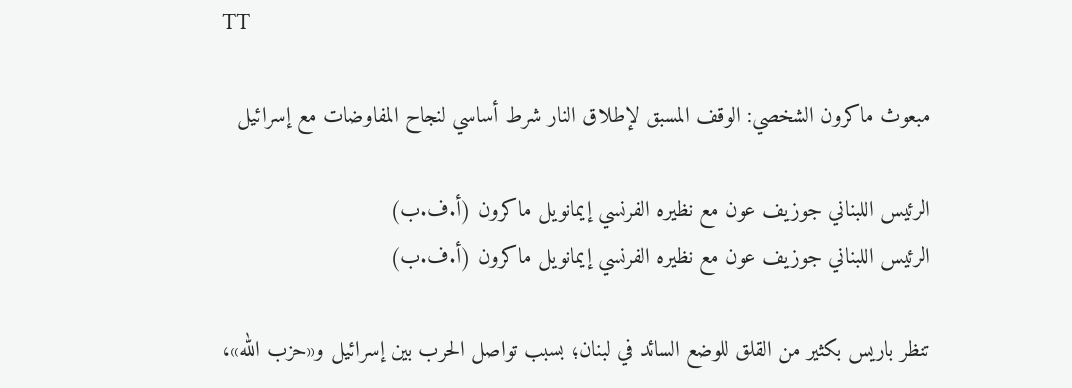TT

مبعوث ماكرون الشخصي: الوقف المسبق لإطلاق النار شرط أساسي لنجاح المفاوضات مع إسرائيل

الرئيس اللبناني جوزيف عون مع نظيره الفرنسي إيمانويل ماكرون (أ.ف.ب)
الرئيس اللبناني جوزيف عون مع نظيره الفرنسي إيمانويل ماكرون (أ.ف.ب)

تنظر باريس بكثير من القلق للوضع السائد في لبنان؛ بسبب تواصل الحرب بين إسرائيل و«حزب الله»،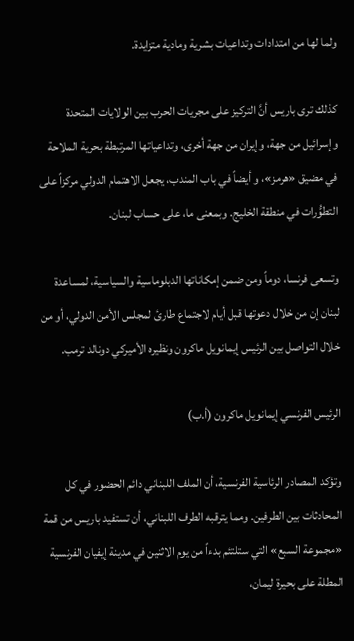ولما لها من امتدادات وتداعيات بشرية ومادية متزايدة.

كذلك ترى باريس أنَّ التركيز على مجريات الحرب بين الولايات المتحدة وإسرائيل من جهة، وإيران من جهة أخرى، وتداعياتها المرتبطة بحرية الملاحة في مضيق «هرمز»، و أيضاً في باب المندب، يجعل الاهتمام الدولي مركزاً على التطوُّرات في منطقة الخليج. وبمعنى ما، على حساب لبنان.

وتسعى فرنسا، دوماً ومن ضمن إمكاناتها الدبلوماسية والسياسية، لمساعدة لبنان إن من خلال دعوتها قبل أيام لاجتماع طارئ لمجلس الأمن الدولي، أو من خلال التواصل بين الرئيس إيمانويل ماكرون ونظيره الأميركي دونالد ترمب.

الرئيس الفرنسي إيمانويل ماكرون (أ.ب)

وتؤكد المصادر الرئاسية الفرنسية، أن الملف اللبناني دائم الحضور في كل المحادثات بين الطرفين. ومما يترقبه الطرف اللبناني، أن تستفيد باريس من قمة «مجموعة السبع» التي ستلتئم بدءاً من يوم الاثنين في مدينة إيفيان الفرنسية المطلة على بحيرة ليمان،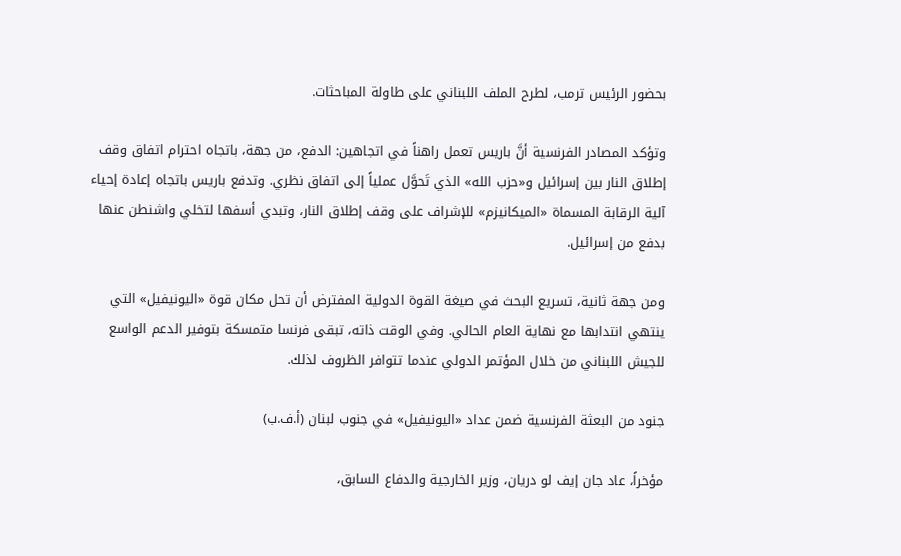بحضور الرئيس ترمب، لطرح الملف اللبناني على طاولة المباحثات.

وتؤكد المصادر الفرنسية أنَّ باريس تعمل راهناً في اتجاهين: الدفع، من جهة، باتجاه احترام اتفاق وقف إطلاق النار بين إسرائيل و«حزب الله» الذي تَحوَّل عملياً إلى اتفاق نظري. وتدفع باريس باتجاه إعادة إحياء آلية الرقابة المسماة «الميكانيزم» للإشراف على وقف إطلاق النار، وتبدي أسفها لتخلي واشنطن عنها بدفع من إسرائيل.

ومن جهة ثانية، تسريع البحث في صيغة القوة الدولية المفترض أن تحل مكان قوة «اليونيفيل» التي ينتهي انتدابها مع نهاية العام الحالي. وفي الوقت ذاته، تبقى فرنسا متمسكة بتوفير الدعم الواسع للجيش اللبناني من خلال المؤتمر الدولي عندما تتوافر الظروف لذلك.

جنود من البعثة الفرنسية ضمن عداد «اليونيفيل» في جنوب لبنان (أ.ف.ب)

مؤخراً، عاد جان إيف لو دريان، وزير الخارجية والدفاع السابق،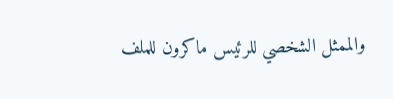والممثل الشخصي للرئيس ماكرون للملف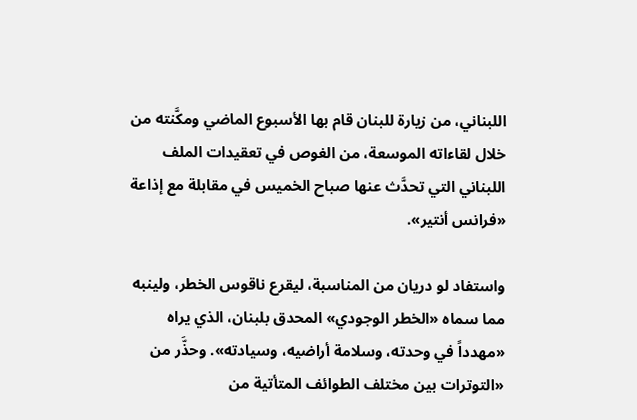اللبناني، من زيارة للبنان قام بها الأسبوع الماضي ومكَّنته من خلال لقاءاته الموسعة، من الغوص في تعقيدات الملف اللبناني التي تحدَّث عنها صباح الخميس في مقابلة مع إذاعة «فرانس أنتير».

واستفاد لو دريان من المناسبة، ليقرع ناقوس الخطر، ولينبه مما سماه «الخطر الوجودي» المحدق بلبنان، الذي يراه «مهدداً في وحدته، وسلامة أراضيه، وسيادته». وحذَّر من «التوترات بين مختلف الطوائف المتأتية من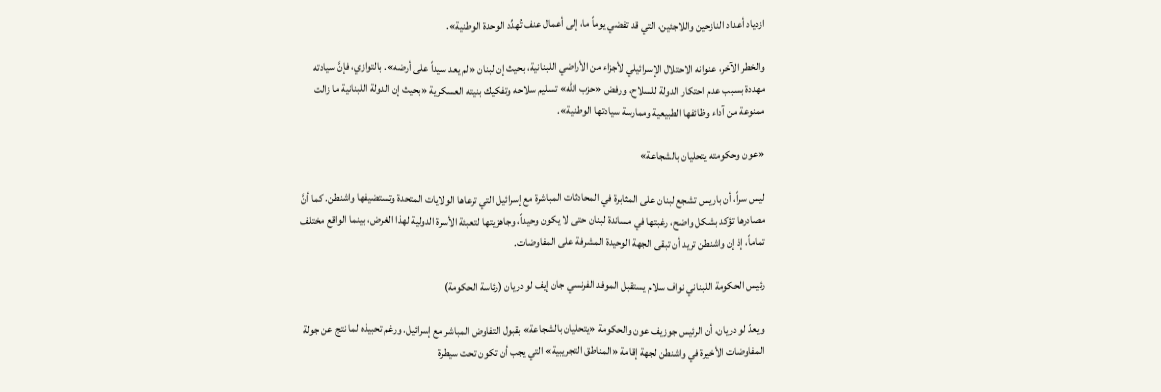ازدياد أعداد النازحين واللاجئين، التي قد تفضي يوماً ما، إلى أعمال عنف تُهدِّد الوحدة الوطنية».

والخطر الآخر، عنوانه الاحتلال الإسرائيلي لأجزاء من الأراضي اللبنانية، بحيث إن لبنان «لم يعد سيداً على أرضه». بالتوازي، فإنَّ سيادته مهددة بسبب عدم احتكار الدولة للسلاح، ورفض «حزب الله» تسليم سلاحه وتفكيك بنيته العسكرية «بحيث إن الدولة اللبنانية ما زالت ممنوعة من آداء وظائفها الطبيعية وممارسة سيادتها الوطنية».

«عون وحكومته يتحليان بالشجاعة»

ليس سراً، أن باريس تشجع لبنان على المثابرة في المحادثات المباشرة مع إسرائيل التي ترعاها الولايات المتحدة وتستضيفها واشنطن. كما أنَّ مصادرها تؤكد بشكل واضح، رغبتها في مساندة لبنان حتى لا يكون وحيداً، وجاهزيتها لتعبئة الأسرة الدولية لهذا الغرض، بينما الواقع مختلف تماماً، إذ إن واشنطن تريد أن تبقى الجهة الوحيدة المشرفة على المفاوضات.

رئيس الحكومة اللبناني نواف سلام يستقبل الموفد الفرنسي جان إيف لو دريان (رئاسة الحكومة)

ويعدّ لو دريان، أن الرئيس جوزيف عون والحكومة «يتحليان بالشجاعة» بقبول التفاوض المباشر مع إسرائيل. ورغم تحبيذه لما نتج عن جولة المفاوضات الأخيرة في واشنطن لجهة إقامة «المناطق التجريبية» التي يجب أن تكون تحت سيطرة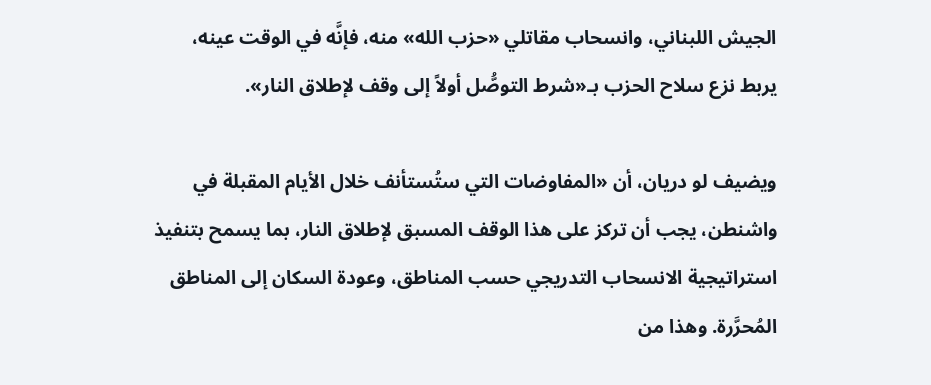الجيش اللبناني، وانسحاب مقاتلي «حزب الله» منه، فإنَّه في الوقت عينه، يربط نزع سلاح الحزب بـ«شرط التوصُّل أولاً إلى وقف لإطلاق النار».

ويضيف لو دريان، أن «المفاوضات التي ستُستأنف خلال الأيام المقبلة في واشنطن، يجب أن تركز على هذا الوقف المسبق لإطلاق النار، بما يسمح بتنفيذ استراتيجية الانسحاب التدريجي حسب المناطق، وعودة السكان إلى المناطق المُحرَّرة. وهذا من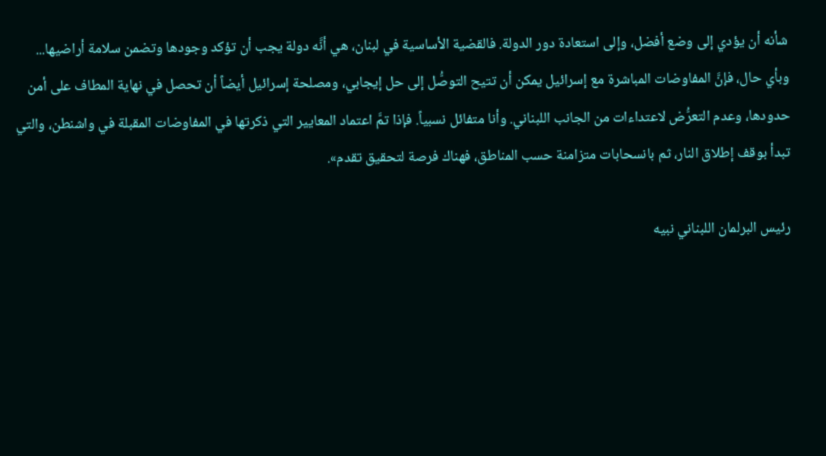شأنه أن يؤدي إلى وضع أفضل، وإلى استعادة دور الدولة. فالقضية الأساسية في لبنان، هي أنَّه دولة يجب أن تؤكد وجودها وتضمن سلامة أراضيها... وبأي حال، فإنَّ المفاوضات المباشرة مع إسرائيل يمكن أن تتيح التوصُّل إلى حل إيجابي، ومصلحة إسرائيل أيضاً أن تحصل في نهاية المطاف على أمن حدودها، وعدم التعرُّض لاعتداءات من الجانب اللبناني. وأنا متفائل نسبياً. فإذا تمَّ اعتماد المعايير التي ذكرتها في المفاوضات المقبلة في واشنطن، والتي تبدأ بوقف إطلاق النار، ثم بانسحابات متزامنة حسب المناطق، فهناك فرصة لتحقيق تقدم».

رئيس البرلمان اللبناني نبيه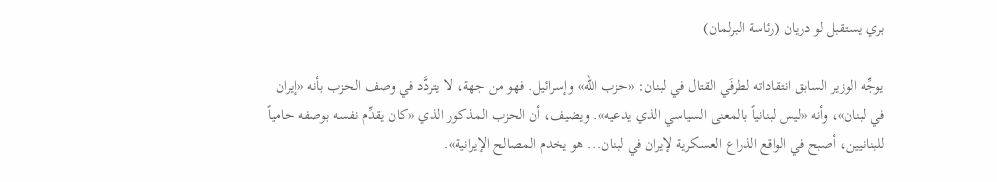بري يستقبل لو دريان (رئاسة البرلمان)

يوجِّه الوزير السابق انتقاداته لطرفَي القتال في لبنان: «حزب الله» وإسرائيل. فهو من جهة، لا يتردَّد في وصف الحزب بأنه «إيران في لبنان»، وأنه «ليس لبنانياً بالمعنى السياسي الذي يدعيه». ويضيف، أن الحزب المذكور الذي «كان يقدِّم نفسه بوصفه حامياً للبنانيين، أصبح في الواقع الذراع العسكرية لإيران في لبنان... هو يخدم المصالح الإيرانية».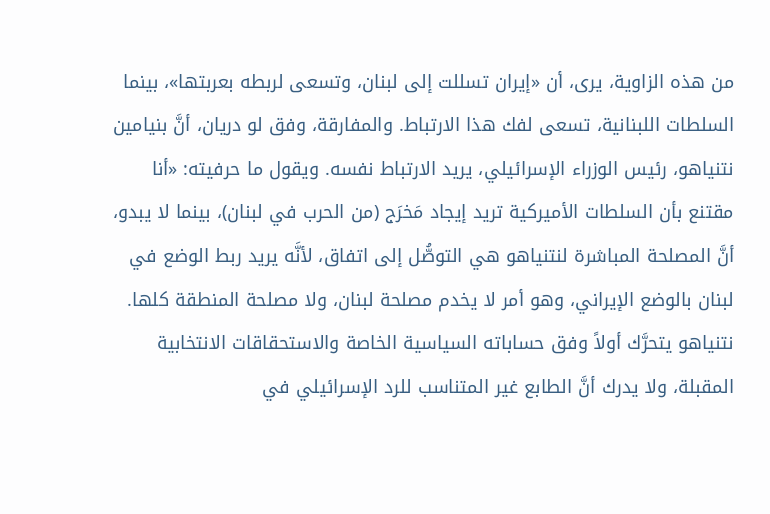من هذه الزاوية، يرى، أن «إيران تسللت إلى لبنان، وتسعى لربطه بعربتها»، بينما السلطات اللبنانية، تسعى لفك هذا الارتباط. والمفارقة، وفق لو دريان، أنَّ بنيامين نتنياهو، رئيس الوزراء الإسرائيلي، يريد الارتباط نفسه. ويقول ما حرفيته: «أنا مقتنع بأن السلطات الأميركية تريد إيجاد مَخرَج (من الحرب في لبنان)، بينما لا يبدو، أنَّ المصلحة المباشرة لنتنياهو هي التوصُّل إلى اتفاق، لأنَّه يريد ربط الوضع في لبنان بالوضع الإيراني، وهو أمر لا يخدم مصلحة لبنان، ولا مصلحة المنطقة كلها. نتنياهو يتحرَّك أولاً وفق حساباته السياسية الخاصة والاستحقاقات الانتخابية المقبلة، ولا يدرك أنَّ الطابع غير المتناسب للرد الإسرائيلي في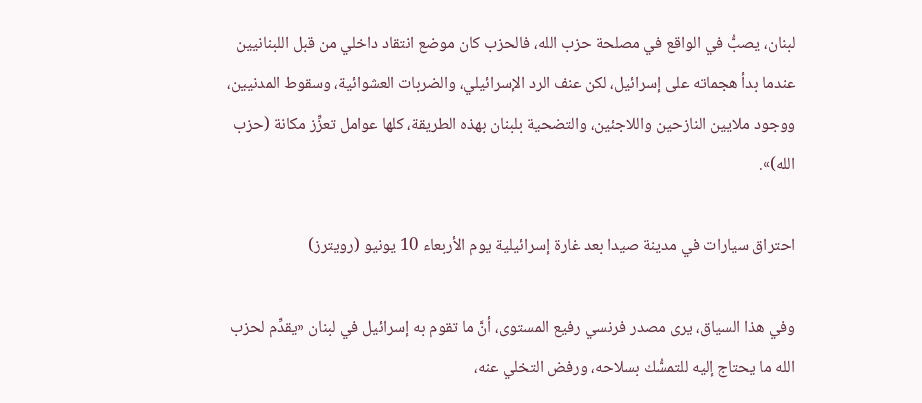لبنان، يصبُّ في الواقع في مصلحة حزب الله، فالحزب كان موضع انتقاد داخلي من قبل اللبنانيين عندما بدأ هجماته على إسرائيل، لكن عنف الرد الإسرائيلي، والضربات العشوائية، وسقوط المدنيين، ووجود ملايين النازحين واللاجئين، والتضحية بلبنان بهذه الطريقة، كلها عوامل تعزِّز مكانة (حزب الله)».

احتراق سيارات في مدينة صيدا بعد غارة إسرائيلية يوم الأربعاء 10 يونيو (رويترز)

وفي هذا السياق، يرى مصدر فرنسي رفيع المستوى، أنَّ ما تقوم به إسرائيل في لبنان «يقدِّم لحزب الله ما يحتاج إليه للتمسُّك بسلاحه، ورفض التخلي عنه،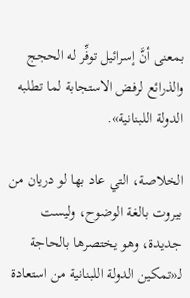بمعنى أنَّ إسرائيل توفِّر له الحجج والذرائع لرفض الاستجابة لما تطلبه الدولة اللبنانية».

الخلاصة، التي عاد بها لو دريان من بيروت بالغة الوضوح، وليست جديدة، وهو يختصرها بالحاجة لـ«تمكين الدولة اللبنانية من استعادة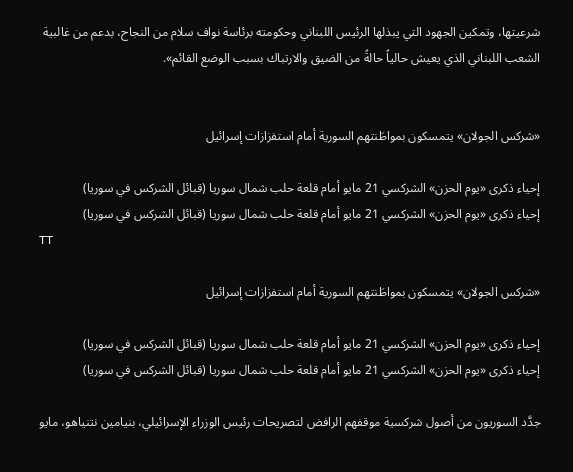شرعيتها، وتمكين الجهود التي يبذلها الرئيس اللبناني وحكومته برئاسة نواف سلام من النجاح، بدعم من غالبية الشعب اللبناني الذي يعيش حالياً حالةً من الضيق والارتباك بسبب الوضع القائم».


«شركس الجولان» يتمسكون بمواطَنتهم السورية أمام استفزازات إسرائيل

إحياء ذكرى «يوم الحزن» الشركسي 21 مايو أمام قلعة حلب شمال سوريا (قبائل الشركس في سوريا)
إحياء ذكرى «يوم الحزن» الشركسي 21 مايو أمام قلعة حلب شمال سوريا (قبائل الشركس في سوريا)
TT

«شركس الجولان» يتمسكون بمواطَنتهم السورية أمام استفزازات إسرائيل

إحياء ذكرى «يوم الحزن» الشركسي 21 مايو أمام قلعة حلب شمال سوريا (قبائل الشركس في سوريا)
إحياء ذكرى «يوم الحزن» الشركسي 21 مايو أمام قلعة حلب شمال سوريا (قبائل الشركس في سوريا)

جدَّد السوريون من أصول شركسية موقفهم الرافض لتصريحات رئيس الوزراء الإسرائيلي، بنيامين نتنياهو، مايو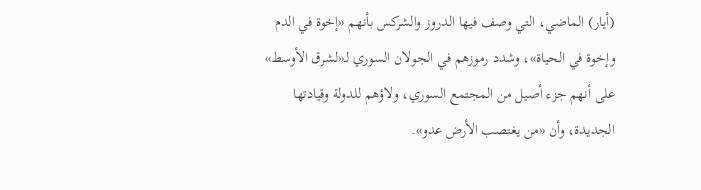(أيار) الماضي، التي وصف فيها الدروز والشركس بأنهم «إخوة في الدم وإخوة في الحياة»، وشدد رموزهم في الجولان السوري لـ«لشرق الأوسط» على أنهم جزء أصيل من المجتمع السوري، ولاؤهم للدولة وقيادتها الجديدة، وأن «من يغتصب الأرض عدو».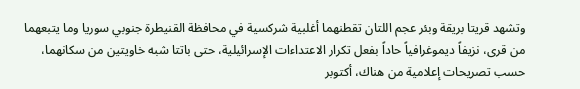وتشهد قريتا بريقة وبئر عجم اللتان تقطنهما أغلبية شركسية في محافظة القنيطرة جنوبي سوريا وما يتبعهما من قرى، نزيفاً ديموغرافياً حاداً بفعل تكرار الاعتداءات الإسرائيلية، حتى باتتا شبه خاويتين من سكانهما، حسب تصريحات إعلامية من هناك، أكتوبر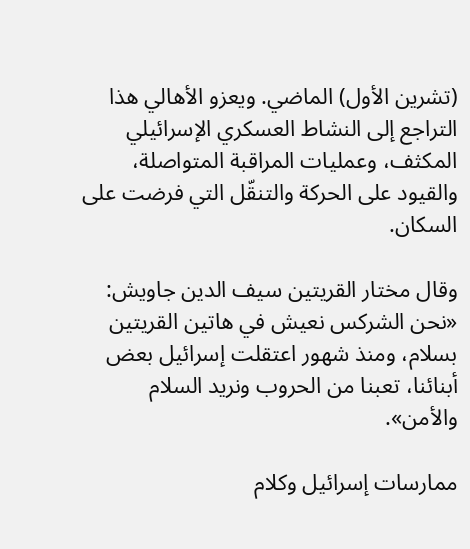(تشرين الأول) الماضي. ويعزو الأهالي هذا التراجع إلى النشاط العسكري الإسرائيلي المكثف، وعمليات المراقبة المتواصلة، والقيود على الحركة والتنقّل التي فرضت على السكان.

وقال مختار القريتين سيف الدين جاويش: «نحن الشركس نعيش في هاتين القريتين بسلام، ومنذ شهور اعتقلت إسرائيل بعض أبنائنا، تعبنا من الحروب ونريد السلام والأمن».

ممارسات إسرائيل وكلام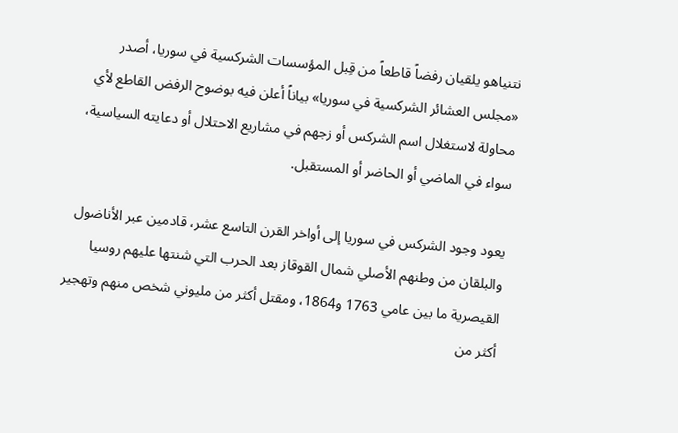نتنياهو يلقيان رفضاً قاطعاً من قِبل المؤسسات الشركسية في سوريا، أصدر «مجلس العشائر الشركسية في سوريا» بياناً أعلن فيه بوضوح الرفض القاطع لأي محاولة لاستغلال اسم الشركس أو زجهم في مشاريع الاحتلال أو دعايته السياسية، سواء في الماضي أو الحاضر أو المستقبل.

يعود وجود الشركس في سوريا إلى أواخر القرن التاسع عشر، قادمين عبر الأناضول والبلقان من وطنهم الأصلي شمال القوقاز بعد الحرب التي شنتها عليهم روسيا القيصرية ما بين عامي 1763 و1864، ومقتل أكثر من مليوني شخص منهم وتهجير أكثر من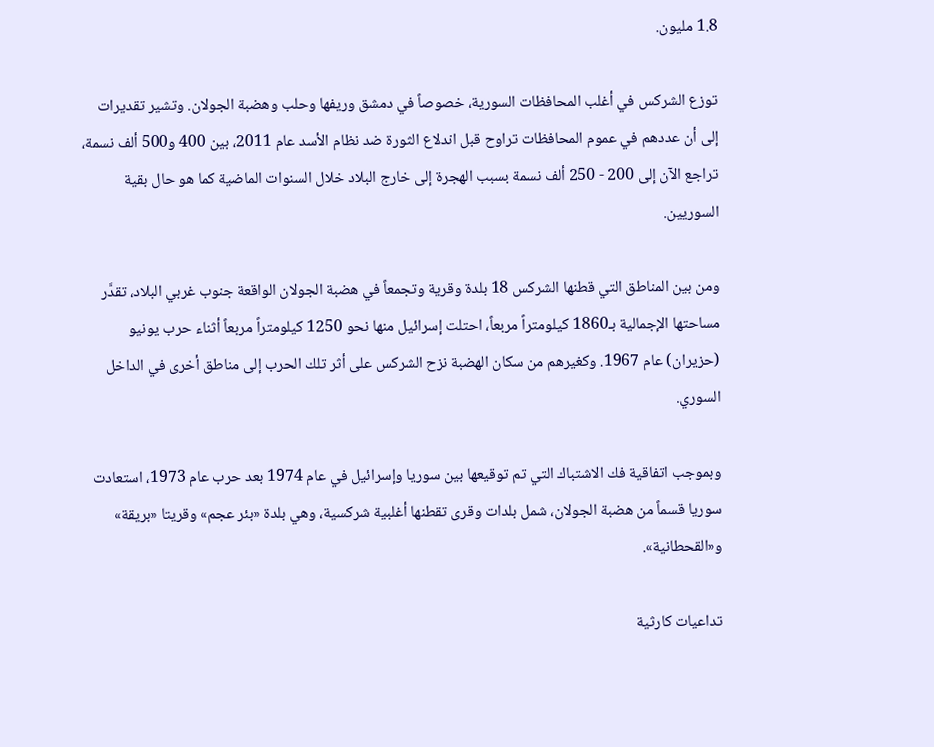1.8 مليون.

توزع الشركس في أغلب المحافظات السورية، خصوصاً في دمشق وريفها وحلب وهضبة الجولان. وتشير تقديرات إلى أن عددهم في عموم المحافظات تراوح قبل اندلاع الثورة ضد نظام الأسد عام 2011، بين 400 و500 ألف نسمة، تراجع الآن إلى 200 - 250 ألف نسمة بسبب الهجرة إلى خارج البلاد خلال السنوات الماضية كما هو حال بقية السوريين.

ومن بين المناطق التي قطنها الشركس 18 بلدة وقرية وتجمعاً في هضبة الجولان الواقعة جنوب غربي البلاد، تقدَّر مساحتها الإجمالية بـ1860 كيلومتراً مربعاً، احتلت إسرائيل منها نحو 1250 كيلومتراً مربعاً أثناء حرب يونيو (حزيران) عام 1967. وكغيرهم من سكان الهضبة نزح الشركس على أثر تلك الحرب إلى مناطق أخرى في الداخل السوري.

وبموجب اتفاقية فك الاشتباك التي تم توقيعها بين سوريا وإسرائيل في عام 1974 بعد حرب عام 1973، استعادت سوريا قسماً من هضبة الجولان، شمل بلدات وقرى تقطنها أغلبية شركسية، وهي بلدة «بئر عجم» وقريتا «بريقة» و«القحطانية».

تداعيات كارثية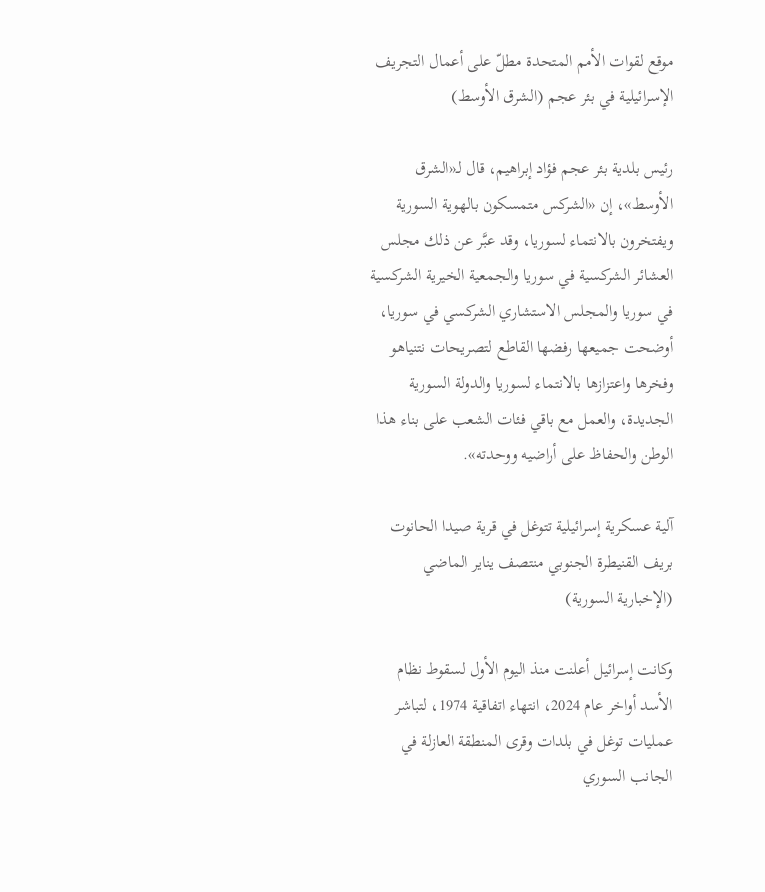موقع لقوات الأمم المتحدة مطلّ على أعمال التجريف الإسرائيلية في بئر عجم (الشرق الأوسط)

رئيس بلدية بئر عجم فؤاد إبراهيم، قال لـ«الشرق الأوسط»، إن «الشركس متمسكون بالهوية السورية ويفتخرون بالانتماء لسوريا، وقد عبَّر عن ذلك مجلس العشائر الشركسية في سوريا والجمعية الخيرية الشركسية في سوريا والمجلس الاستشاري الشركسي في سوريا، أوضحت جميعها رفضها القاطع لتصريحات نتنياهو وفخرها واعتزازها بالانتماء لسوريا والدولة السورية الجديدة، والعمل مع باقي فئات الشعب على بناء هذا الوطن والحفاظ على أراضيه ووحدته».

آلية عسكرية إسرائيلية تتوغل في قرية صيدا الحانوت بريف القنيطرة الجنوبي منتصف يناير الماضي (الإخبارية السورية)

وكانت إسرائيل أعلنت منذ اليوم الأول لسقوط نظام الأسد أواخر عام 2024، انتهاء اتفاقية 1974، لتباشر عمليات توغل في بلدات وقرى المنطقة العازلة في الجانب السوري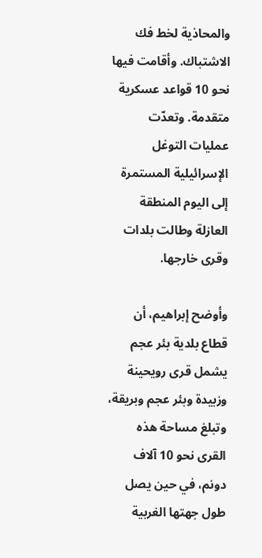والمحاذية لخط فك الاشتباك. وأقامت فيها نحو 10 قواعد عسكرية متقدمة. وتعدّت عمليات التوغل الإسرائيلية المستمرة إلى اليوم المنطقة العازلة وطالت بلدات وقرى خارجها.

وأوضح إبراهيم، أن قطاع بلدية بئر عجم يشمل قرى رويحينة وزبيدة وبئر عجم وبريقة، وتبلغ مساحة هذه القرى نحو 10 آلاف دونم، في حين يصل طول جهتها الغربية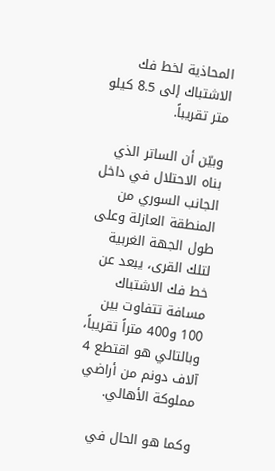المحاذية لخط فك الاشتباك إلى 8.5 كيلو متر تقريباً.

وبيّن أن الساتر الذي بناه الاحتلال في داخل الجانب السوري من المنطقة العازلة وعلى طول الجهة الغربية لتلك القرى، يبعد عن خط فك الاشتباك مسافة تتفاوت بين 100 و400 متراً تقريباً، وبالتالي هو اقتطع 4 آلاف دونم من أراضي مملوكة الأهالي.

وكما هو الحال في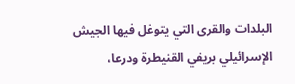البلدات والقرى التي يتوغل فيها الجيش الإسرائيلي بريفي القنيطرة ودرعا،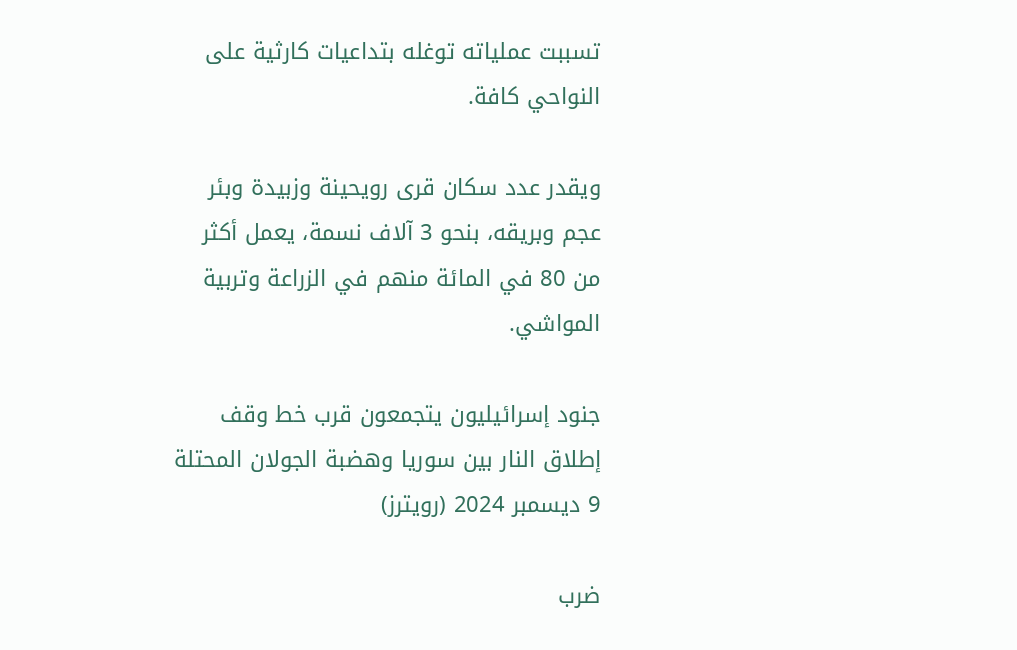تسببت عملياته توغله بتداعيات كارثية على النواحي كافة.

ويقدر عدد سكان قرى رويحينة وزبيدة وبئر عجم وبريقه، بنحو 3 آلاف نسمة، يعمل أكثر من 80 في المائة منهم في الزراعة وتربية المواشي.

جنود إسرائيليون يتجمعون قرب خط وقف إطلاق النار بين سوريا وهضبة الجولان المحتلة 9 ديسمبر 2024 (رويترز)

ضرب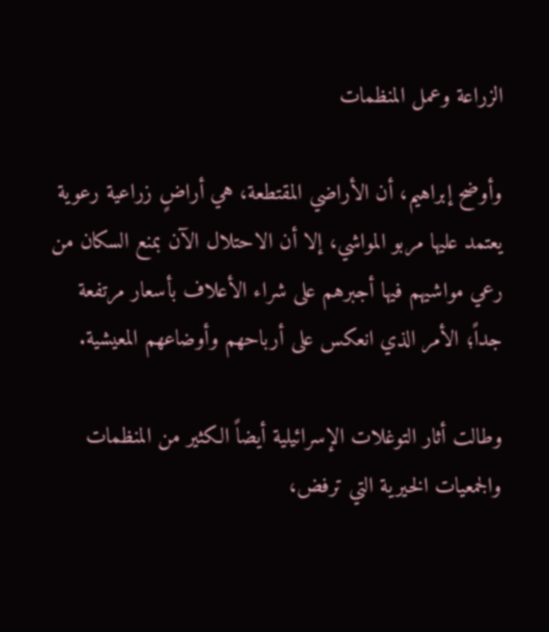الزراعة وعمل المنظمات

وأوضح إبراهيم، أن الأراضي المقتطعة، هي أراضٍ زراعية رعوية يعتمد عليها مربو المواشي، إلا أن الاحتلال الآن بمنع السكان من رعي مواشيهم فيها أجبرهم على شراء الأعلاف بأسعار مرتفعة جداً؛ الأمر الذي انعكس على أرباحهم وأوضاعهم المعيشية.

وطالت أثار التوغلات الإسرائيلية أيضاً الكثير من المنظمات والجمعيات الخيرية التي ترفض،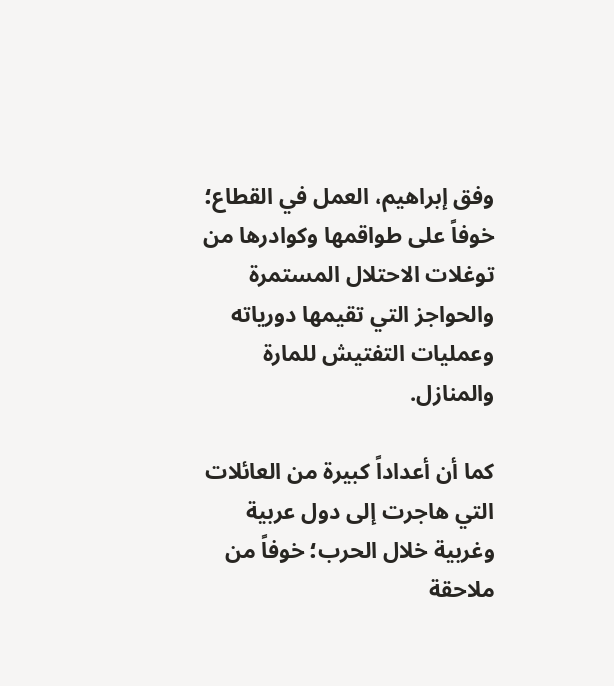وفق إبراهيم، العمل في القطاع؛ خوفاً على طواقمها وكوادرها من توغلات الاحتلال المستمرة والحواجز التي تقيمها دورياته وعمليات التفتيش للمارة والمنازل.

كما أن أعداداً كبيرة من العائلات التي هاجرت إلى دول عربية وغربية خلال الحرب؛ خوفاً من ملاحقة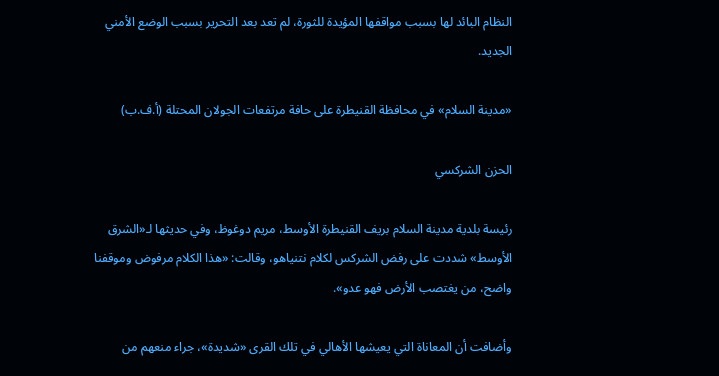النظام البائد لها بسبب مواقفها المؤيدة للثورة، لم تعد بعد التحرير بسبب الوضع الأمني الجديد.

«مدينة السلام» في محافظة القنيطرة على حافة مرتفعات الجولان المحتلة (أ.ف.ب)

الحزن الشركسي

رئيسة بلدية مدينة السلام بريف القنيطرة الأوسط، مريم دوغوظ، وفي حديثها لـ«الشرق الأوسط» شددت على رفض الشركس لكلام نتنياهو، وقالت: «هذا الكلام مرفوض وموقفنا واضح، من يغتصب الأرض فهو عدو».

وأضافت أن المعاناة التي يعيشها الأهالي في تلك القرى «شديدة»، جراء منعهم من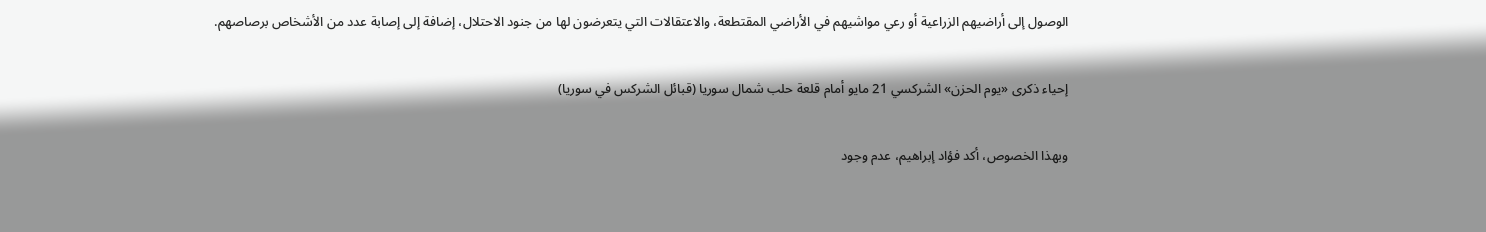الوصول إلى أراضيهم الزراعية أو رعي مواشيهم في الأراضي المقتطعة، والاعتقالات التي يتعرضون لها من جنود الاحتلال، إضافة إلى إصابة عدد من الأشخاص برصاصهم.

إحياء ذكرى «يوم الحزن» الشركسي 21 مايو أمام قلعة حلب شمال سوريا (قبائل الشركس في سوريا)

وبهذا الخصوص، أكد فؤاد إبراهيم، عدم وجود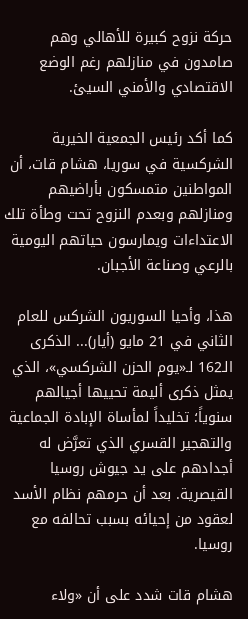حركة نزوح كبيرة للأهالي وهم صامدون في منازلهم رغم الوضع الاقتصادي والأمني السيئ.

كما أكد رئيس الجمعية الخيرية الشركسية في سوريا، هشام قات، أن المواطنين متمسكون بأراضيهم ومنازلهم وبعدم النزوح تحت وطأة تلك الاعتداءات ويمارسون حياتهم اليومية بالرعي وصناعة الأجبان.

هذا، وأحيا السوريون الشركس للعام الثاني في 21 مايو (أيار)... الذكرى الـ162 لـ«يوم الحزن الشركسي»، الذي يمثل ذكرى أليمة تحييها أجيالهم سنوياً؛ تخليداً لمأساة الإبادة الجماعية والتهجير القسري الذي تعرَّض له أجدادهم على يد جيوش روسيا القيصرية. بعد أن حرمهم نظام الأسد لعقود من إحيائه بسبب تحالفه مع روسيا.

هشام قات شدد على أن «ولاء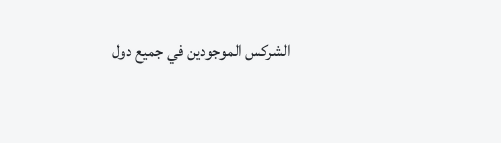الشركس الموجودين في جميع دول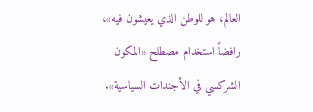العالم، هو للوطن الذي يعيشون فيه»، رافضاً استخدام مصطلح «المكون الشركسي في الأجندات السياسية».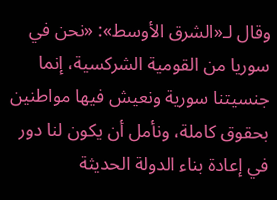وقال لـ«الشرق الأوسط»: «نحن في سوريا من القومية الشركسية، إنما جنسيتنا سورية ونعيش فيها مواطنين بحقوق كاملة، ونأمل أن يكون لنا دور في إعادة بناء الدولة الحديثة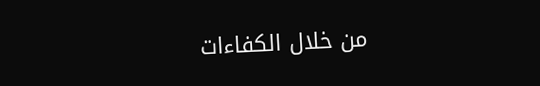من خلال الكفاءات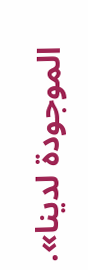الموجودة لدينا».